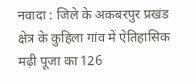नवादा : जिले के अकबरपुर प्रखंड क्षेत्र के कुहिला गांव में ऐतिहासिक मढ़ी पूजा का 126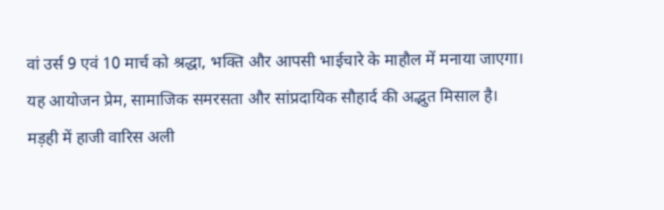वां उर्स 9 एवं 10 मार्च को श्रद्धा, भक्ति और आपसी भाईचारे के माहौल में मनाया जाएगा। यह आयोजन प्रेम, सामाजिक समरसता और सांप्रदायिक सौहार्द की अद्भुत मिसाल है। मड़ही में हाजी वारिस अली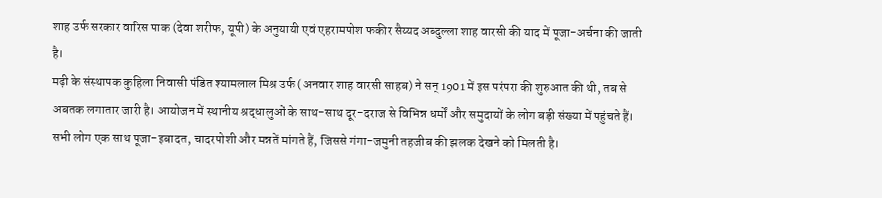शाह उर्फ सरकार वारिस पाक (देवा शरीफ, यूपी) के अनुयायी एवं एहरामपोश फकीर सैय्यद अब्दुल्ला शाह वारसी की याद में पूजा-अर्चना की जाती है।
मढ़ी के संस्थापक कुहिला निवासी पंडित श्यामलाल मिश्र उर्फ (अनवार शाह वारसी साहब) ने सन् 1901 में इस परंपरा की शुरुआत की थी, तब से अबतक लगातार जारी है। आयोजन में स्थानीय श्रद्धालुओं के साथ-साथ दूर-दराज से विभिन्न धर्मों और समुदायों के लोग बड़ी संख्या में पहुंचते हैं। सभी लोग एक साथ पूजा-इबादत, चादरपोशी और मन्नतें मांगते हैं, जिससे गंगा-जमुनी तहजीब की झलक देखने को मिलती है।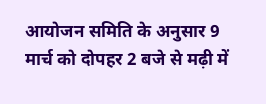आयोजन समिति के अनुसार 9 मार्च को दोपहर 2 बजे से मढ़ी में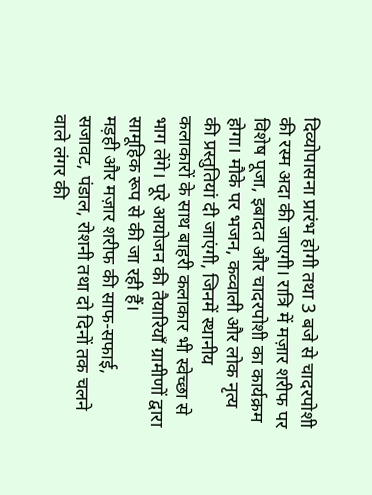दिव्योपासना प्रारंभ होगी तथा 3 बजे से चादरपोशी की रस्म अदा की जाएगी। रात्रि में मज़ार शरीफ पर विशेष पूजा, इबादत और चादरपोशी का कार्यक्रम होगा। मौके पर भजन, कव्वाली और लोक नृत्य की प्रस्तुतियां दी जाएंगी, जिनमें स्थानीय कलाकारों के साथ बाहरी कलाकार भी स्वेच्छा से भाग लेंगे। पूरे आयोजन की तैयारियाँ ग्रामीणों द्वारा सामूहिक रूप से की जा रही हैं।
मड़ही और मज़ार शरीफ की साफ-सफाई, सजावट, पंडाल, रोशनी तथा दो दिनों तक चलने वाले लंगर की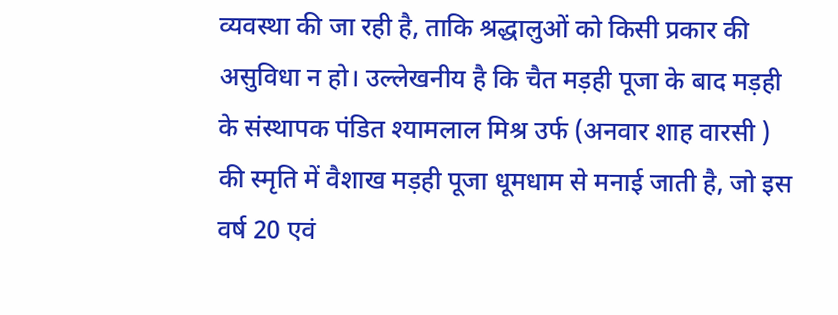व्यवस्था की जा रही है, ताकि श्रद्धालुओं को किसी प्रकार की असुविधा न हो। उल्लेखनीय है कि चैत मड़ही पूजा के बाद मड़ही के संस्थापक पंडित श्यामलाल मिश्र उर्फ (अनवार शाह वारसी ) की स्मृति में वैशाख मड़ही पूजा धूमधाम से मनाई जाती है, जो इस वर्ष 20 एवं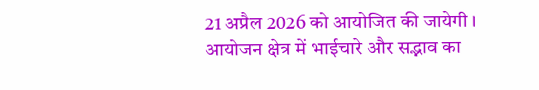21 अप्रैल 2026 को आयोजित की जायेगी । आयोजन क्षेत्र में भाईचारे और सद्भाव का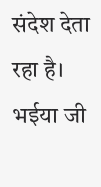संदेश देता रहा है।
भईया जी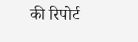की रिपोर्ट